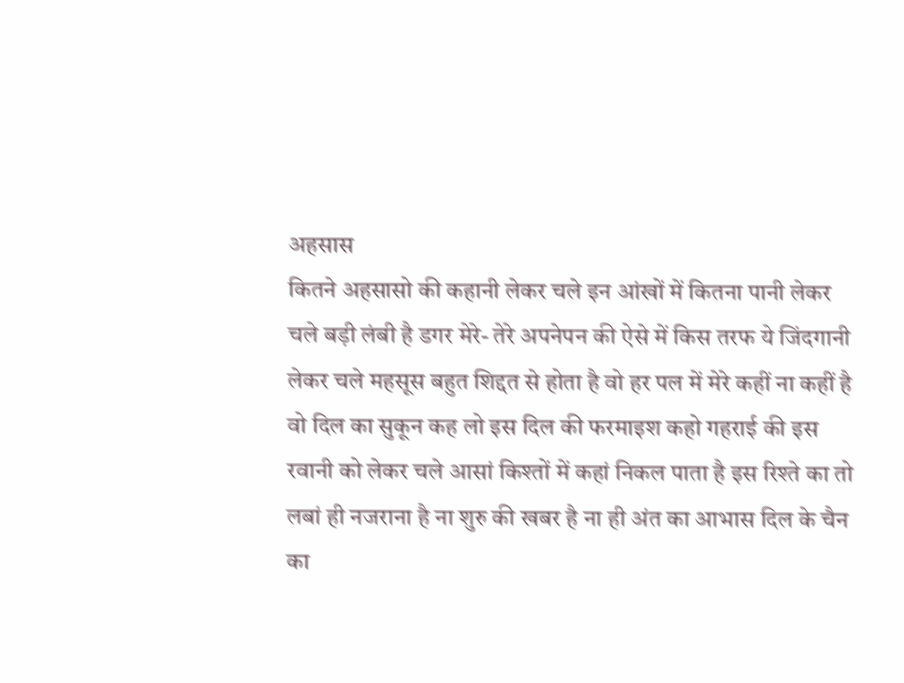अहसास
कितने अहसासो की कहानी लेकर चले इन आंखों में कितना पानी लेकर चले बड़ी लंबी है डगर मेरे- तेरे अपनेपन की ऐसे में किस तरफ ये जिंदगानी लेकर चले महसूस बहुत शिद्दत से होता है वो हर पल में मेरे कहीं ना कहीं है वो दिल का सुकून कह लो इस दिल की फरमाइश कहो गहराई की इस रवानी को लेकर चले आसां किश्तों में कहां निकल पाता है इस रिश्ते का तो लबां ही नजराना है ना शुरु की खबर है ना ही अंत का आभास दिल के चैन का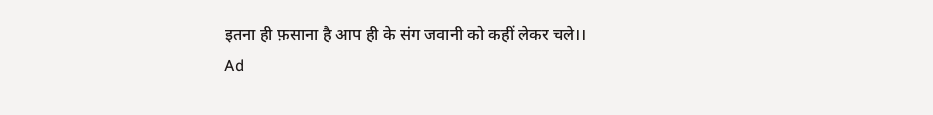इतना ही फ़साना है आप ही के संग जवानी को कहीं लेकर चले।।
Ad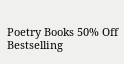Poetry Books 50% Off
Bestselling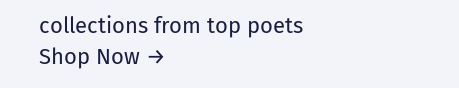collections from top poets
Shop Now →